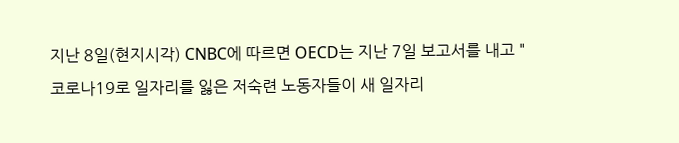지난 8일(현지시각) CNBC에 따르면 OECD는 지난 7일 보고서를 내고 "코로나19로 일자리를 잃은 저숙련 노동자들이 새 일자리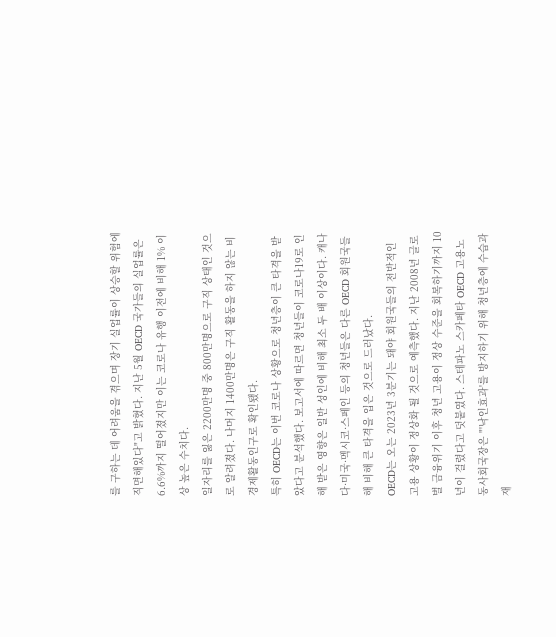를 구하는 데 어려움을 겪으며 장기 실업률이 상승할 위험에 직면해있다"고 밝혔다. 지난 5월 OECD 국가들의 실업률은 6.6%까지 떨어졌지만 이는 코로나 유행 이전에 비해 1% 이상 높은 수치다.
일자리를 잃은 2200만명 중 800만명으로 구직 상태인 것으로 알려졌다. 나머지 1400만명은 구직 활동을 하지 않는 비경제활동인구로 확인됐다.
특히 OECD는 이번 코로나 상황으로 청년층이 큰 타격을 받았다고 분석했다. 보고서에 따르면 청년들이 코로나19로 인해 받은 영향은 일반 성인에 비해 최소 두 배 이상이다. 캐나다·미국·멕시코·스페인 등의 청년들은 다른 OECD 회원국들해 비해 큰 타격을 입은 것으로 드러났다.
OECD는 오는 2023년 3분기는 돼야 회원국들의 전반적인 고용 상황이 정상화 될 것으로 예측했다. 지난 2008년 글로벌 금융위기 이후 청년 고용이 정상 수준을 회복하기까지 10년이 걸렸다고 덧붙였다. 스테파노 스카페타 OECD 고용노동사회국장은 "'낙인효과'를 방지하기 위해 청년층에 수습과 재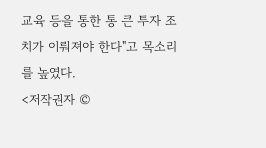교육 등을 통한 통 큰 투자 조치가 이뤄져야 한다"고 목소리를 높였다.
<저작권자 ©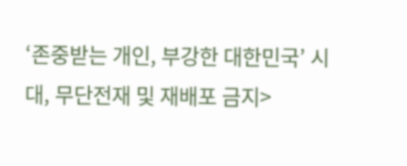‘존중받는 개인, 부강한 대한민국’ 시대, 무단전재 및 재배포 금지>